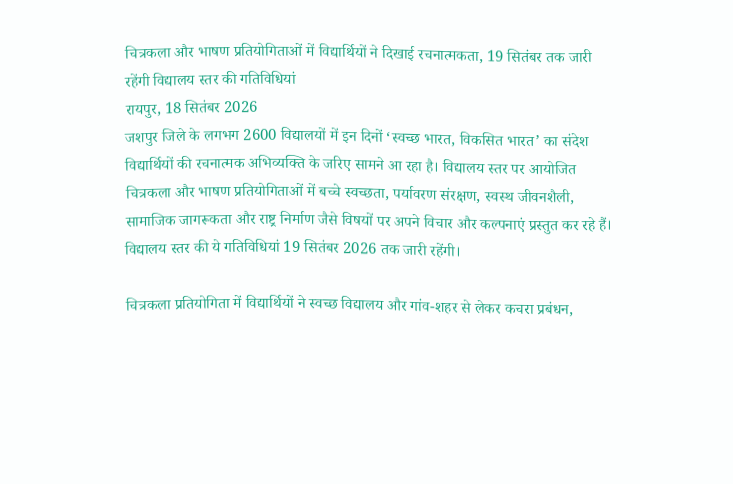चित्रकला और भाषण प्रतियोगिताओं में विद्यार्थियों ने दिखाई रचनात्मकता, 19 सितंबर तक जारी रहेंगी विद्यालय स्तर की गतिविधियां
रायपुर, 18 सितंबर 2026
जशपुर जिले के लगभग 2600 विद्यालयों में इन दिनों ‘स्वच्छ भारत, विकसित भारत’ का संदेश विद्यार्थियों की रचनात्मक अभिव्यक्ति के जरिए सामने आ रहा है। विद्यालय स्तर पर आयोजित चित्रकला और भाषण प्रतियोगिताओं में बच्चे स्वच्छता, पर्यावरण संरक्षण, स्वस्थ जीवनशैली, सामाजिक जागरूकता और राष्ट्र निर्माण जैसे विषयों पर अपने विचार और कल्पनाएं प्रस्तुत कर रहे हैं। विद्यालय स्तर की ये गतिविधियां 19 सितंबर 2026 तक जारी रहेंगी।

चित्रकला प्रतियोगिता में विद्यार्थियों ने स्वच्छ विद्यालय और गांव-शहर से लेकर कचरा प्रबंधन,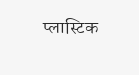प्लास्टिक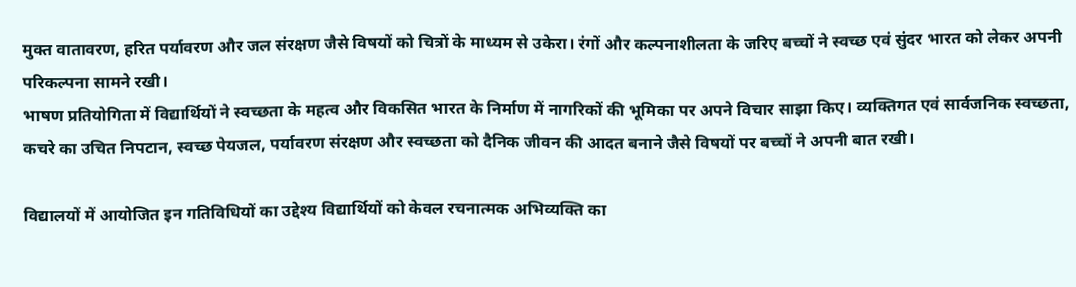मुक्त वातावरण, हरित पर्यावरण और जल संरक्षण जैसे विषयों को चित्रों के माध्यम से उकेरा। रंगों और कल्पनाशीलता के जरिए बच्चों ने स्वच्छ एवं सुंदर भारत को लेकर अपनी परिकल्पना सामने रखी।
भाषण प्रतियोगिता में विद्यार्थियों ने स्वच्छता के महत्व और विकसित भारत के निर्माण में नागरिकों की भूमिका पर अपने विचार साझा किए। व्यक्तिगत एवं सार्वजनिक स्वच्छता, कचरे का उचित निपटान, स्वच्छ पेयजल, पर्यावरण संरक्षण और स्वच्छता को दैनिक जीवन की आदत बनाने जैसे विषयों पर बच्चों ने अपनी बात रखी।

विद्यालयों में आयोजित इन गतिविधियों का उद्देश्य विद्यार्थियों को केवल रचनात्मक अभिव्यक्ति का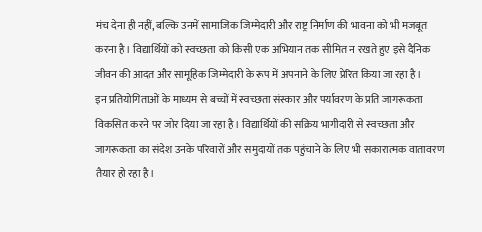मंच देना ही नहीं, बल्कि उनमें सामाजिक जिम्मेदारी और राष्ट्र निर्माण की भावना को भी मजबूत करना है। विद्यार्थियों को स्वच्छता को किसी एक अभियान तक सीमित न रखते हुए इसे दैनिक जीवन की आदत और सामूहिक जिम्मेदारी के रूप में अपनाने के लिए प्रेरित किया जा रहा है।
इन प्रतियोगिताओं के माध्यम से बच्चों में स्वच्छता संस्कार और पर्यावरण के प्रति जागरूकता विकसित करने पर जोर दिया जा रहा है। विद्यार्थियों की सक्रिय भागीदारी से स्वच्छता और जागरूकता का संदेश उनके परिवारों और समुदायों तक पहुंचाने के लिए भी सकारात्मक वातावरण तैयार हो रहा है।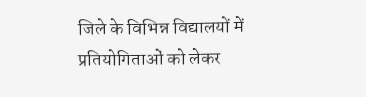जिले के विभिन्न विद्यालयों में प्रतियोगिताओं को लेकर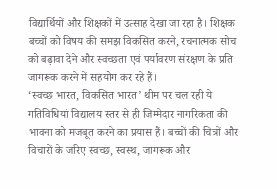विद्यार्थियों और शिक्षकों में उत्साह देखा जा रहा है। शिक्षक बच्चों को विषय की समझ विकसित करने, रचनात्मक सोच को बढ़ावा देने और स्वच्छता एवं पर्यावरण संरक्षण के प्रति जागरूक करने में सहयोग कर रहे हैं।
‘स्वच्छ भारत, विकसित भारत’ थीम पर चल रही ये गतिविधियां विद्यालय स्तर से ही जिम्मेदार नागरिकता की भावना को मजबूत करने का प्रयास हैं। बच्चों की चित्रों और विचारों के जरिए स्वच्छ, स्वस्थ, जागरूक और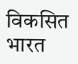विकसित भारत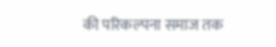की परिकल्पना समाज तक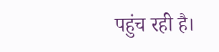पहुंच रही है।